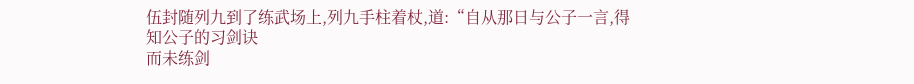伍封随列九到了练武场上,列九手柱着杖,道:“自从那日与公子一言,得知公子的习剑诀
而未练剑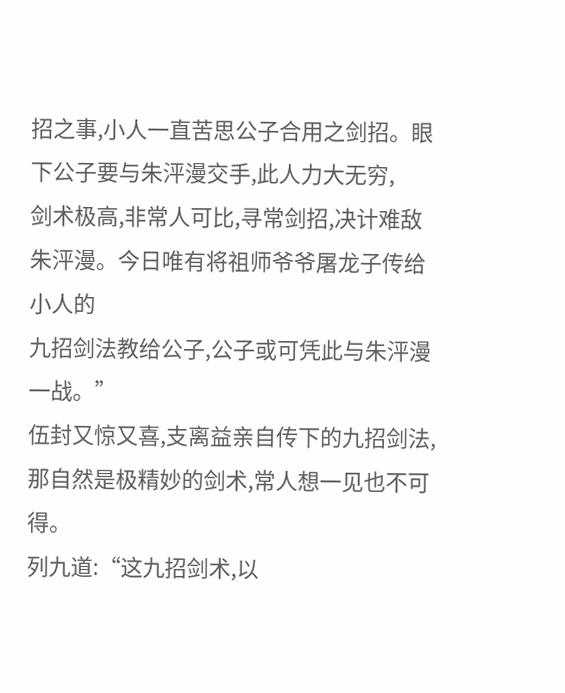招之事,小人一直苦思公子合用之剑招。眼下公子要与朱泙漫交手,此人力大无穷,
剑术极高,非常人可比,寻常剑招,决计难敌朱泙漫。今日唯有将祖师爷爷屠龙子传给小人的
九招剑法教给公子,公子或可凭此与朱泙漫一战。”
伍封又惊又喜,支离益亲自传下的九招剑法,那自然是极精妙的剑术,常人想一见也不可
得。
列九道:“这九招剑术,以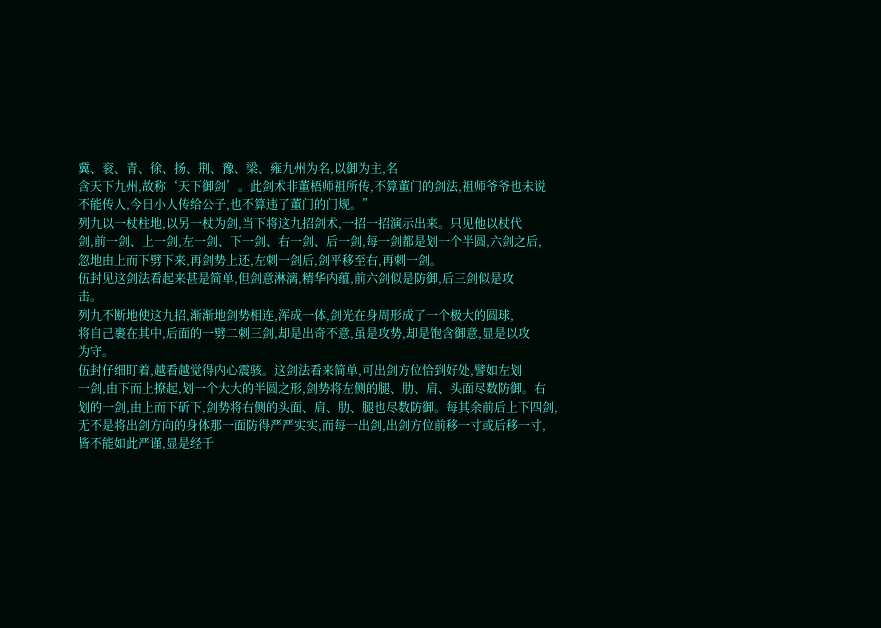冀、衮、青、徐、扬、荆、豫、梁、雍九州为名,以御为主,名
含天下九州,故称‘天下御剑’。此剑术非董梧师祖所传,不算董门的剑法,祖师爷爷也未说
不能传人,今日小人传给公子,也不算违了董门的门规。”
列九以一杖柱地,以另一杖为剑,当下将这九招剑术,一招一招演示出来。只见他以杖代
剑,前一剑、上一剑,左一剑、下一剑、右一剑、后一剑,每一剑都是划一个半圆,六剑之后,
忽地由上而下劈下来,再剑势上还,左刺一剑后,剑平移至右,再刺一剑。
伍封见这剑法看起来甚是简单,但剑意淋漓,精华内蕴,前六剑似是防御,后三剑似是攻
击。
列九不断地使这九招,渐渐地剑势相连,浑成一体,剑光在身周形成了一个极大的圆球,
将自己裹在其中,后面的一劈二刺三剑,却是出奇不意,虽是攻势,却是饱含御意,显是以攻
为守。
伍封仔细盯着,越看越觉得内心震骇。这剑法看来简单,可出剑方位恰到好处,譬如左划
一剑,由下而上撩起,划一个大大的半圆之形,剑势将左侧的腿、肋、肩、头面尽数防御。右
划的一剑,由上而下斫下,剑势将右侧的头面、肩、肋、腿也尽数防御。每其余前后上下四剑,
无不是将出剑方向的身体那一面防得严严实实,而每一出剑,出剑方位前移一寸或后移一寸,
皆不能如此严谨,显是经千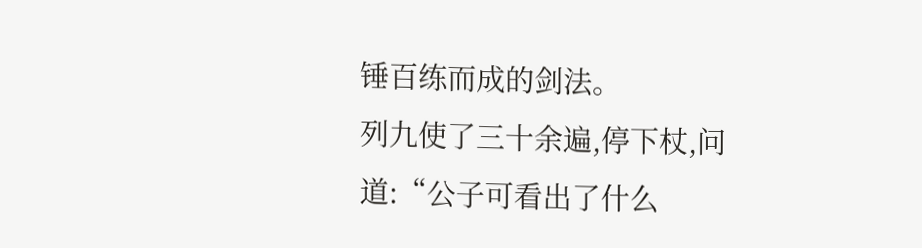锤百练而成的剑法。
列九使了三十余遍,停下杖,问道:“公子可看出了什么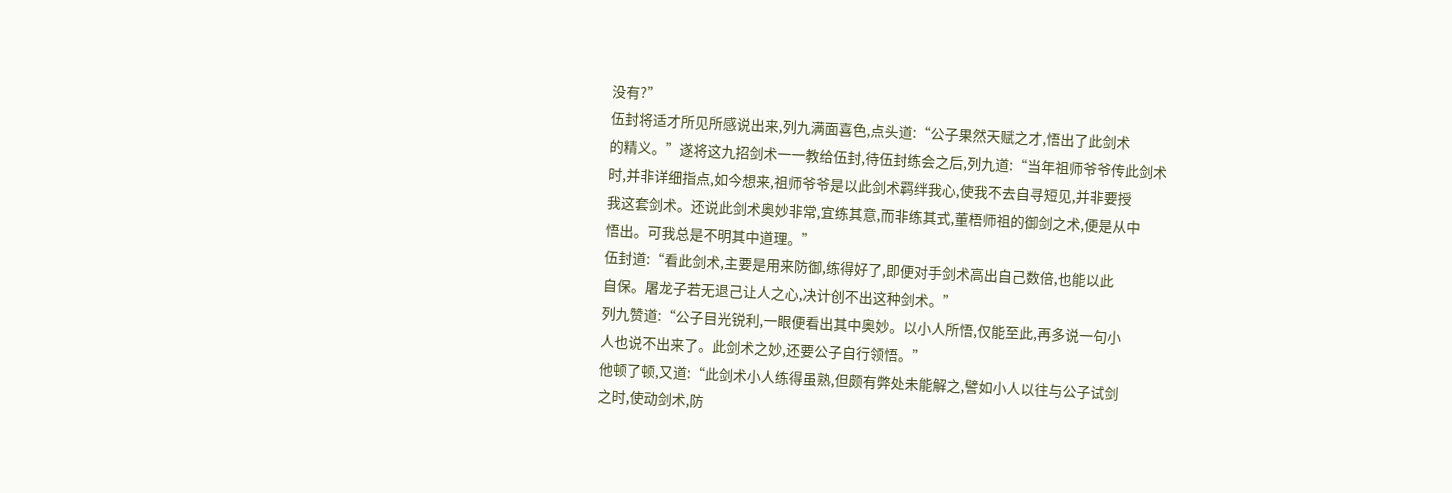没有?”
伍封将适才所见所感说出来,列九满面喜色,点头道:“公子果然天赋之才,悟出了此剑术
的精义。”遂将这九招剑术一一教给伍封,待伍封练会之后,列九道:“当年祖师爷爷传此剑术
时,并非详细指点,如今想来,祖师爷爷是以此剑术羁绊我心,使我不去自寻短见,并非要授
我这套剑术。还说此剑术奥妙非常,宜练其意,而非练其式,董梧师祖的御剑之术,便是从中
悟出。可我总是不明其中道理。”
伍封道:“看此剑术,主要是用来防御,练得好了,即便对手剑术高出自己数倍,也能以此
自保。屠龙子若无退己让人之心,决计创不出这种剑术。”
列九赞道:“公子目光锐利,一眼便看出其中奥妙。以小人所悟,仅能至此,再多说一句小
人也说不出来了。此剑术之妙,还要公子自行领悟。”
他顿了顿,又道:“此剑术小人练得虽熟,但颇有弊处未能解之,譬如小人以往与公子试剑
之时,使动剑术,防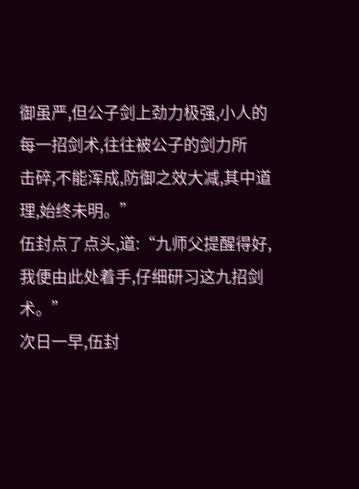御虽严,但公子剑上劲力极强,小人的每一招剑术,往往被公子的剑力所
击碎,不能浑成,防御之效大减,其中道理,始终未明。”
伍封点了点头,道:“九师父提醒得好,我便由此处着手,仔细研习这九招剑术。”
次日一早,伍封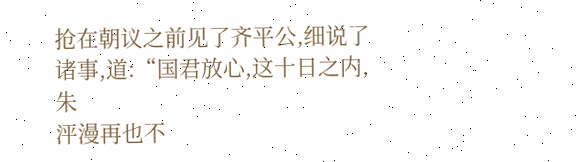抢在朝议之前见了齐平公,细说了诸事,道:“国君放心,这十日之内,朱
泙漫再也不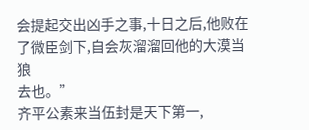会提起交出凶手之事,十日之后,他败在了微臣剑下,自会灰溜溜回他的大漠当狼
去也。”
齐平公素来当伍封是天下第一,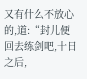又有什么不放心的,道:“封儿便回去练剑吧,十日之后,